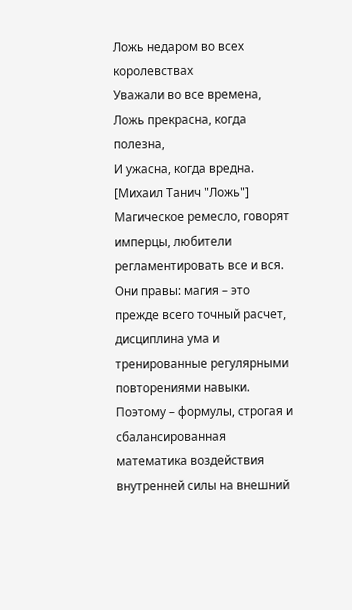Ложь недаром во всех королевствах
Уважали во все времена,
Ложь прекрасна, когда полезна,
И ужасна, когда вредна.
[Михаил Танич "Ложь"]
Магическое ремесло, говорят имперцы, любители регламентировать все и вся. Они правы: магия – это прежде всего точный расчет, дисциплина ума и тренированные регулярными повторениями навыки. Поэтому – формулы, строгая и сбалансированная математика воздействия внутренней силы на внешний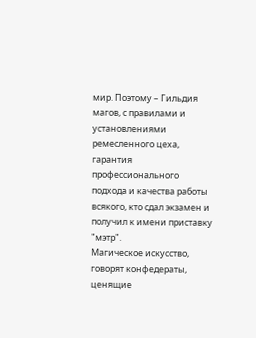мир. Поэтому – Гильдия магов, с правилами и установлениями ремесленного цеха, гарантия профессионального подхода и качества работы всякого, кто сдал экзамен и получил к имени приставку "мэтр".
Магическое искусство, говорят конфедераты, ценящие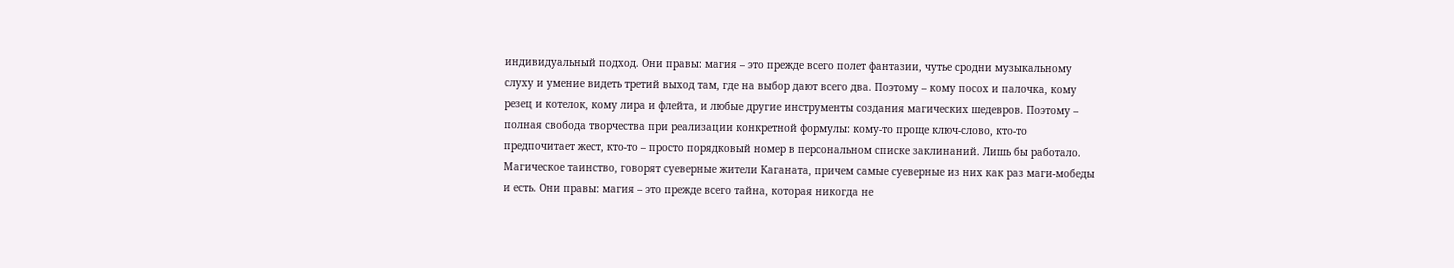индивидуальный подход. Они правы: магия – это прежде всего полет фантазии, чутье сродни музыкальному слуху и умение видеть третий выход там, где на выбор дают всего два. Поэтому – кому посох и палочка, кому резец и котелок, кому лира и флейта, и любые другие инструменты создания магических шедевров. Поэтому – полная свобода творчества при реализации конкретной формулы: кому-то проще ключ-слово, кто-то предпочитает жест, кто-то – просто порядковый номер в персональном списке заклинаний. Лишь бы работало.
Магическое таинство, говорят суеверные жители Каганата, причем самые суеверные из них как раз маги-мобеды и есть. Они правы: магия – это прежде всего тайна, которая никогда не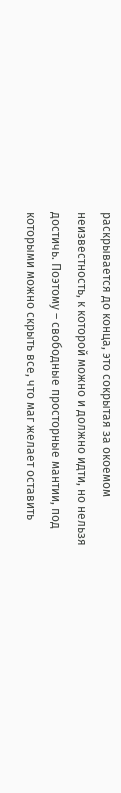раскрывается до конца, это сокрытая за окоемом неизвестность, к которой можно и должно идти, но нельзя достичь. Поэтому – свободные просторные мантии, под которыми можно скрыть все, что маг желает оставить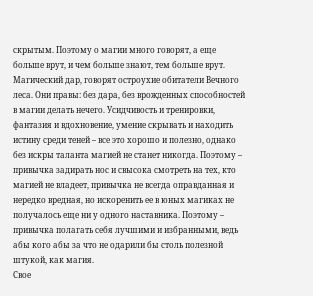скрытым. Поэтому о магии много говорят, а еще больше врут, и чем больше знают, тем больше врут.
Магический дар, говорят остроухие обитатели Вечного леса. Они правы: без дара, без врожденных способностей в магии делать нечего. Усидчивость и тренировки, фантазия и вдохновение, умение скрывать и находить истину среди теней – все это хорошо и полезно, однако без искры таланта магией не станет никогда. Поэтому – привычка задирать нос и свысока смотреть на тех, кто магией не владеет, привычка не всегда оправданная и нередко вредная, но искоренить ее в юных магиках не получалось еще ни у одного наставника. Поэтому – привычка полагать себя лучшими и избранными, ведь абы кого абы за что не одарили бы столь полезной штукой, как магия.
Свое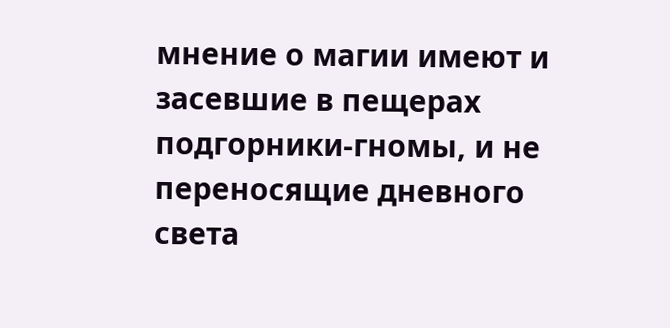мнение о магии имеют и засевшие в пещерах подгорники-гномы, и не переносящие дневного света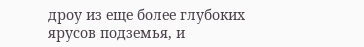дроу из еще более глубоких ярусов подземья, и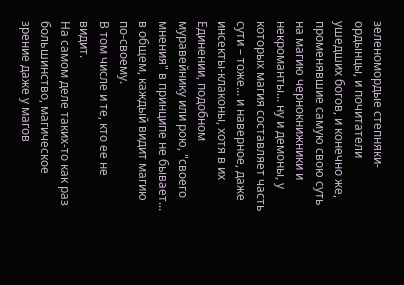зеленомордые степняки-ордынцы, и почитатели ушедших богов, и конечно же, променявшие самую свою суть на магию чернокнижники и некроманты... ну и демоны, у которых магия составляет часть сути – тоже... и наверное, даже инсекты-клаконы, хотя в их Единении, подобном муравейнику или рою, "своего мнения" в принципе не бывает... в общем, каждый видит магию по-своему.
В том числе и те, кто ее не видит.
На самом деле таких-то как раз большинство, магическое зрение даже у магов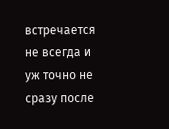встречается не всегда и уж точно не сразу после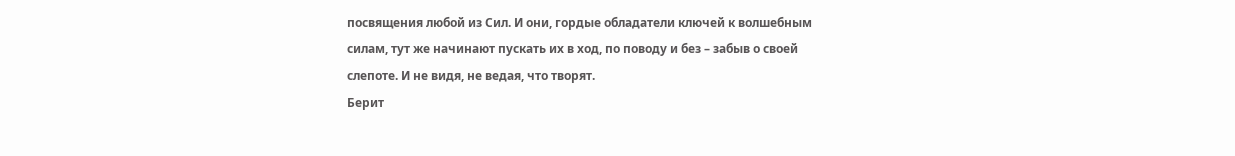посвящения любой из Сил. И они, гордые обладатели ключей к волшебным силам, тут же начинают пускать их в ход, по поводу и без – забыв о своей слепоте. И не видя, не ведая, что творят.
Берит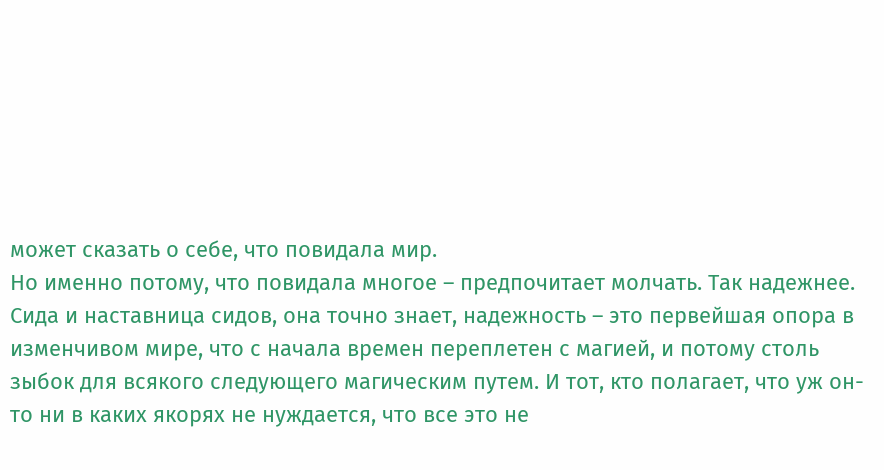может сказать о себе, что повидала мир.
Но именно потому, что повидала многое – предпочитает молчать. Так надежнее.
Сида и наставница сидов, она точно знает, надежность – это первейшая опора в изменчивом мире, что с начала времен переплетен с магией, и потому столь зыбок для всякого следующего магическим путем. И тот, кто полагает, что уж он-то ни в каких якорях не нуждается, что все это не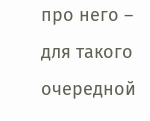про него – для такого очередной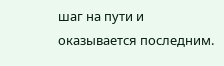шаг на пути и оказывается последним.